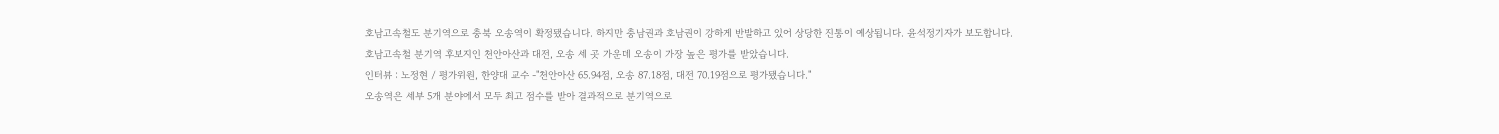호남고속철도 분기역으로 충북 오송역이 확정됐습니다. 하지만 충남권과 호남권이 강하게 반발하고 있어 상당한 진통이 예상됩니다. 윤석정기자가 보도합니다.
호남고속철 분기역 후보지인 천안아산과 대전, 오송 세 곳 가운데 오송이 가장 높은 평가를 받았습니다.
인터뷰 : 노정현 / 평가위원, 한양대 교수 -"천안아산 65.94점, 오송 87.18점, 대전 70.19점으로 평가됐습니다."
오송역은 세부 5개 분야에서 모두 최고 점수를 받아 결과적으로 분기역으로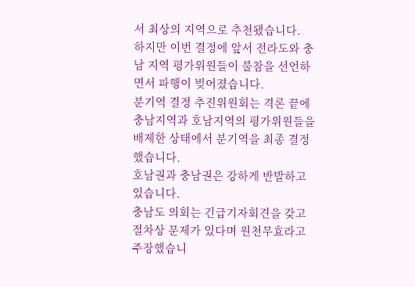서 최상의 지역으로 추천됐습니다.
하지만 이번 결정에 앞서 전라도와 충남 지역 평가위원들이 불참을 선언하면서 파행이 빚어졌습니다.
분기역 결정 추진위원회는 격론 끝에 충남지역과 호남지역의 평가위원들을 배제한 상태에서 분기역을 최종 결정했습니다.
호남권과 충남권은 강하게 반발하고 있습니다.
충남도 의회는 긴급기자회견을 갖고 절차상 문제가 있다며 원천무효라고 주장했습니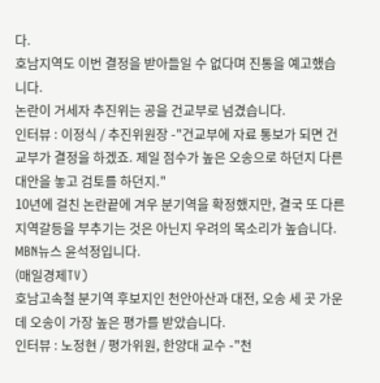다.
호남지역도 이번 결정을 받아들일 수 없다며 진통을 예고했습니다.
논란이 거세자 추진위는 공을 건교부로 넘겼습니다.
인터뷰 : 이정식 / 추진위원장 -"건교부에 자료 통보가 되면 건교부가 결정을 하겠죠. 제일 점수가 높은 오송으로 하던지 다른 대안을 놓고 검토를 하던지."
10년에 걸친 논란끝에 겨우 분기역을 확정했지만, 결국 또 다른 지역갈등을 부추기는 것은 아닌지 우려의 목소리가 높습니다.
MBN뉴스 윤석정입니다.
(매일경제TV)
호남고속철 분기역 후보지인 천안아산과 대전, 오송 세 곳 가운데 오송이 가장 높은 평가를 받았습니다.
인터뷰 : 노정현 / 평가위원, 한양대 교수 -"천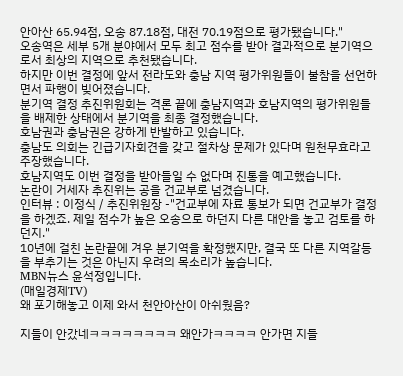안아산 65.94점, 오송 87.18점, 대전 70.19점으로 평가됐습니다."
오송역은 세부 5개 분야에서 모두 최고 점수를 받아 결과적으로 분기역으로서 최상의 지역으로 추천됐습니다.
하지만 이번 결정에 앞서 전라도와 충남 지역 평가위원들이 불참을 선언하면서 파행이 빚어졌습니다.
분기역 결정 추진위원회는 격론 끝에 충남지역과 호남지역의 평가위원들을 배제한 상태에서 분기역을 최종 결정했습니다.
호남권과 충남권은 강하게 반발하고 있습니다.
충남도 의회는 긴급기자회견을 갖고 절차상 문제가 있다며 원천무효라고 주장했습니다.
호남지역도 이번 결정을 받아들일 수 없다며 진통을 예고했습니다.
논란이 거세자 추진위는 공을 건교부로 넘겼습니다.
인터뷰 : 이정식 / 추진위원장 -"건교부에 자료 통보가 되면 건교부가 결정을 하겠죠. 제일 점수가 높은 오송으로 하던지 다른 대안을 놓고 검토를 하던지."
10년에 걸친 논란끝에 겨우 분기역을 확정했지만, 결국 또 다른 지역갈등을 부추기는 것은 아닌지 우려의 목소리가 높습니다.
MBN뉴스 윤석정입니다.
(매일경제TV)
왜 포기해놓고 이제 와서 천안아산이 아쉬웠음?

지들이 안갔네ㅋㅋㅋㅋㅋㅋㅋㅋ 왜안가ㅋㅋㅋㅋ 안가면 지들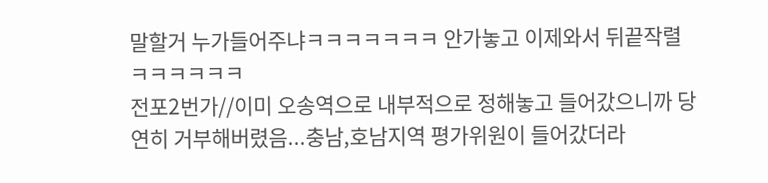말할거 누가들어주냐ㅋㅋㅋㅋㅋㅋㅋ 안가놓고 이제와서 뒤끝작렬ㅋㅋㅋㅋㅋㅋ
전포2번가//이미 오송역으로 내부적으로 정해놓고 들어갔으니까 당연히 거부해버렸음...충남,호남지역 평가위원이 들어갔더라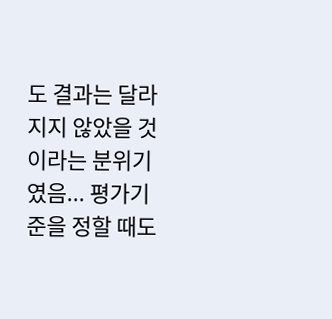도 결과는 달라지지 않았을 것이라는 분위기였음... 평가기준을 정할 때도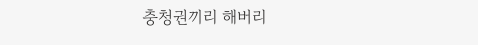충청권끼리 해버리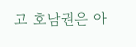고 호남권은 아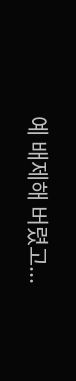예 배제해 버렸고...